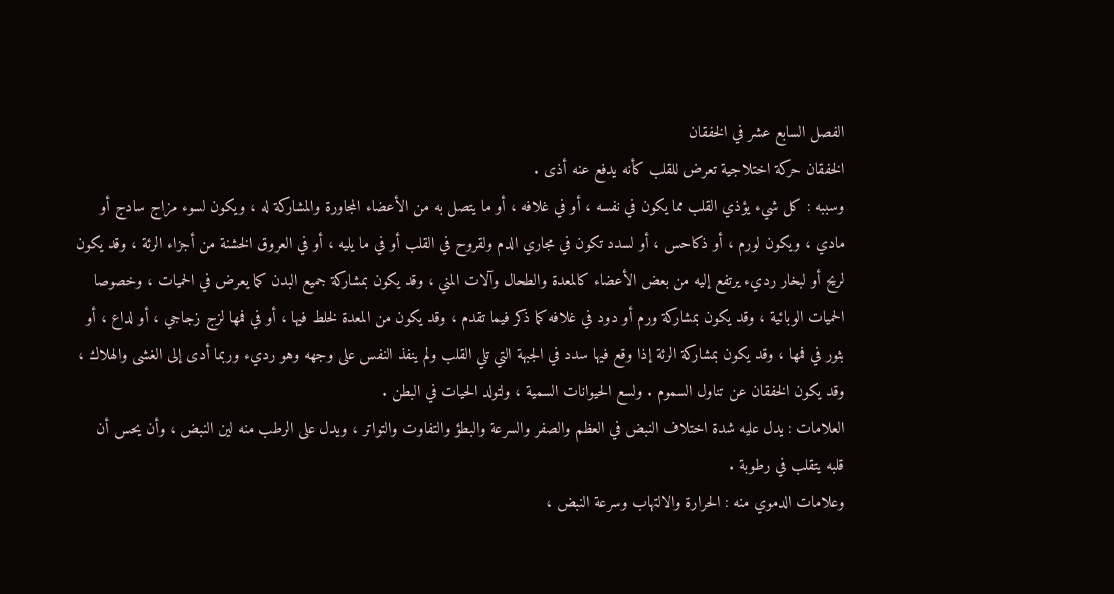الفصل السابع عشر في الخفقان
الخفقان حركة اختلاجية تعرض للقلب كأنه يدفع عنه أذى .
وسببه : كل شيء يؤذي القلب مما يكون في نفسه ، أو في غلافه ، أو ما يتصل به من الأعضاء المجاورة والمشاركة له ، ويكون لسوء مزاج سادج أو مادي ، ويكون لورم ، أو ذكاحس ، أو لسدد تكون في مجاري الدم ولقروح في القلب أو في ما يليه ، أو في العروق الخشنة من أجزاء الرئة ، وقد يكون لريح أو لبخار رديء يرتفع إليه من بعض الأعضاء كالمعدة والطحال وآلات المني ، وقد يكون بمشاركة جميع البدن كما يعرض في الحميات ، وخصوصا الحميات الوبائية ، وقد يكون بمشاركة ورم أو دود في غلافه كما ذكر فيما تقدم ، وقد يكون من المعدة لخلط فيها ، أو في فمها لزج زجاجي ، أو لداع ، أو بثور في فمها ، وقد يكون بمشاركة الرئة إذا وقع فيها سدد في الجبهة التي تلي القلب ولم ينفذ النفس على وجهه وهو رديء وربما أدى إلى الغشى والهلاك ، وقد يكون الخفقان عن تناول السموم . ولسع الحيوانات السمية ، ولتولد الحيات في البطن .
العلامات : يدل عليه شدة اختلاف النبض في العظم والصفر والسرعة والبطؤ والتفاوت والتواتر ، ويدل على الرطب منه لين النبض ، وأن يحس أن قلبه يتقلب في رطوبة .
وعلامات الدموي منه : الحرارة والالتهاب وسرعة النبض ،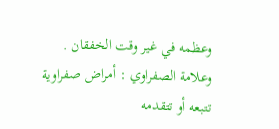وعظمه في غير وقت الخفقان .
وعلامة الصفراوي : أمراض صفراوية تتبعه أو تتقدمه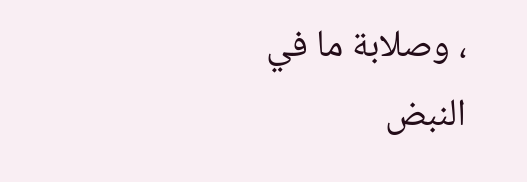، وصلابة ما في النبض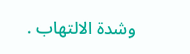وشدة الالتهاب .